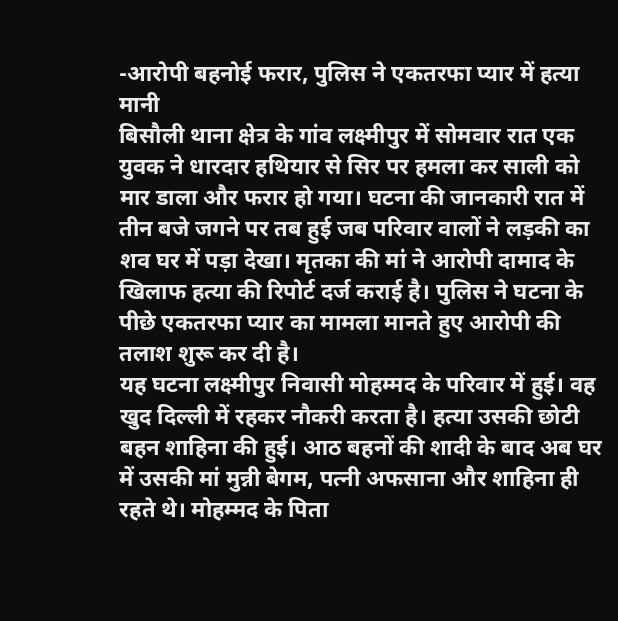-आरोपी बहनोई फरार, पुलिस ने एकतरफा प्यार में हत्या मानी
बिसौली थाना क्षेत्र के गांव लक्ष्मीपुर में सोमवार रात एक युवक ने धारदार हथियार से सिर पर हमला कर साली को मार डाला और फरार हो गया। घटना की जानकारी रात में तीन बजे जगने पर तब हुई जब परिवार वालों ने लड़की का शव घर में पड़ा देखा। मृतका की मां ने आरोपी दामाद के खिलाफ हत्या की रिपोर्ट दर्ज कराई है। पुलिस ने घटना के पीछे एकतरफा प्यार का मामला मानते हुए आरोपी की तलाश शुरू कर दी है।
यह घटना लक्ष्मीपुर निवासी मोहम्मद के परिवार में हुई। वह खुद दिल्ली में रहकर नौकरी करता है। हत्या उसकी छोटी बहन शाहिना की हुई। आठ बहनों की शादी के बाद अब घर में उसकी मां मुन्नी बेगम, पत्नी अफसाना और शाहिना ही रहते थे। मोहम्मद के पिता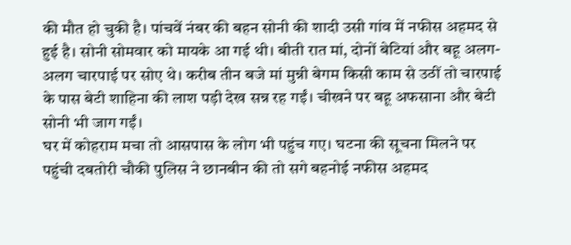की मौत हो चुकी है। पांचवें नंबर की बहन सोनी की शादी उसी गांव में नफीस अहमद से हुई है। सोनी सोमवार को मायके आ गई थी। बीती रात मां, दोनों बेटियां और बहू अलग-अलग चारपाई पर सोए थे। करीब तीन बजे मां मुन्नी बेगम किसी काम से उठीं तो चारपाई के पास बेटी शाहिना की लाश पड़ी देख सन्न रह गईं। चीखने पर बहू अफसाना और बेटी सोनी भी जाग गईं।
घर में कोहराम मचा तो आसपास के लोग भी पहुंच गए। घटना की सूचना मिलने पर पहुंची दबतोरी चौकी पुलिस ने छानबीन की तो सगे बहनोई नफीस अहमद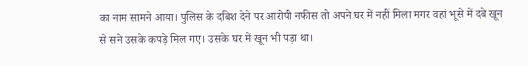का नाम सामने आया। पुलिस के दबिश देने पर आरोपी नफीस तो अपने घर में नहीं मिला मगर वहां भूसे में दबे खून से सने उसके कपड़े मिल गए। उसके घर में खून भी पड़ा था।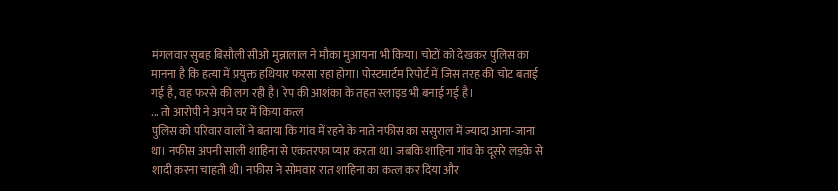मंगलवार सुबह बिसौली सीओ मुन्नालाल ने मौका मुआयना भी किया। चोटों को देखकर पुलिस का मानना है कि हत्या में प्रयुक्त हथियार फरसा रहा होगा। पोस्टमार्टम रिपोर्ट में जिस तरह की चोट बताई गई है, वह फरसे की लग रही है। रेप की आशंका के तहत स्लाइड भी बनाई गई है।
... तो आरोपी ने अपने घर में किया कत्ल
पुलिस को परिवार वालों ने बताया कि गांव में रहने के नाते नफीस का ससुराल में ज्यादा आना-जाना था। नफीस अपनी साली शाहिना से एकतरफा प्यार करता था। जबकि शाहिना गांव के दूसरे लड़के से शादी करना चाहती थी। नफीस ने सोमवार रात शाहिना का कत्ल कर दिया और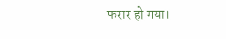फरार हो गया।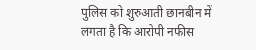पुलिस को शुरुआती छानबीन में लगता है कि आरोपी नफीस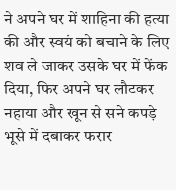ने अपने घर में शाहिना की हत्या की और स्वयं को बचाने के लिए शव ले जाकर उसके घर में फेंक दिया, फिर अपने घर लौटकर नहाया और खून से सने कपड़े भूसे में दबाकर फरार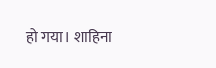हो गया। शाहिना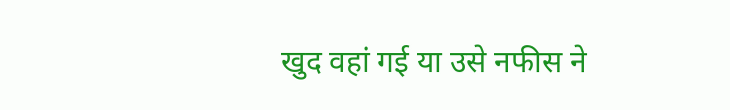खुद वहां गई या उसे नफीस ने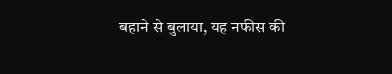बहाने से बुलाया, यह नफीस की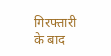गिरफ्तारी के बाद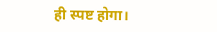ही स्पष्ट होगा।